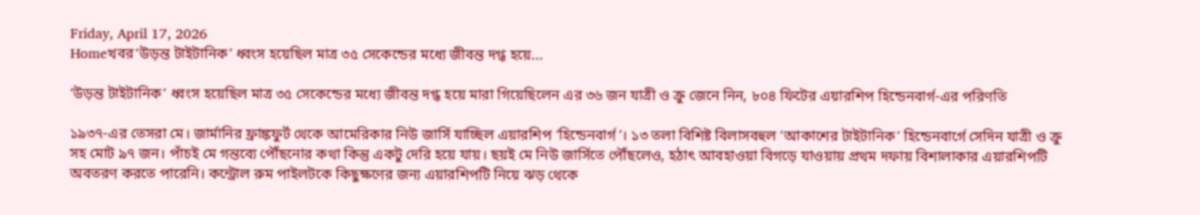Friday, April 17, 2026
Homeখবর‘উড়ন্ত টাইটানিক’ ধ্বংস হয়েছিল মাত্র ৩৫ সেকেন্ডের মধ্যে জীবন্ত দগ্ধ হয়ে...

‘উড়ন্ত টাইটানিক’ ধ্বংস হয়েছিল মাত্র ৩৫ সেকেন্ডের মধ্যে জীবন্ত দগ্ধ হয়ে মারা গিয়েছিলেন এর ৩৬ জন যাত্রী ও ক্রু জেনে নিন, ৮০৪ ফিটের এয়ারশিপ হিন্ডেনবার্গ-এর পরিণতি

১৯৩৭-এর তেসরা মে। জার্মানির ফ্রাঙ্কফুর্ট থেকে আমেরিকার নিউ জার্সি যাচ্ছিল এয়ারশিপ ‘হিন্ডেনবার্গ’। ১৩ তলা বিশিষ্ট বিলাসবহুল ‘আকাশের টাইটানিক’ হিন্ডেনবার্গে সেদিন যাত্রী ও ক্রু সহ মোট ৯৭ জন। পাঁচই মে গন্তব্যে পৌঁছনোর কথা কিন্তু একটু দেরি হয়ে যায়। ছয়ই মে নিউ জার্সিতে পৌঁছলেও, হঠাৎ আবহাওয়া বিগড়ে যাওয়ায় প্রথম দফায় বিশালাকার এয়ারশিপটি অবতরণ করতে পারেনি। কন্ট্রোল রুম পাইলটকে কিছুক্ষণের জন্য এয়ারশিপটি নিয়ে ঝড় থেকে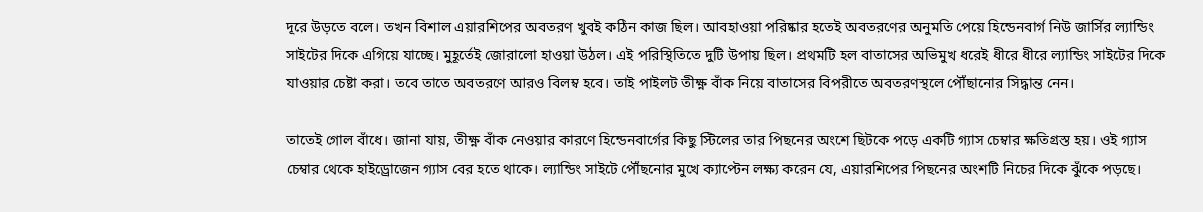দূরে উড়তে বলে। তখন বিশাল এয়ারশিপের অবতরণ খুবই কঠিন কাজ ছিল। আবহাওয়া পরিষ্কার হতেই অবতরণের অনুমতি পেয়ে হিন্ডেনবার্গ নিউ জার্সির ল্যান্ডিং সাইটের দিকে এগিয়ে যাচ্ছে। মুহূর্তেই জোরালো হাওয়া উঠল। এই পরিস্থিতিতে দুটি উপায় ছিল। প্রথমটি হল বাতাসের অভিমুখ ধরেই ধীরে ধীরে ল্যান্ডিং সাইটের দিকে যাওয়ার চেষ্টা করা। তবে তাতে অবতরণে আরও বিলম্ব হবে। তাই পাইলট তীক্ষ্ণ বাঁক নিয়ে বাতাসের বিপরীতে অবতরণস্থলে পৌঁছানোর সিদ্ধান্ত নেন।

তাতেই গোল বাঁধে। জানা যায়, তীক্ষ্ণ বাঁক নেওয়ার কারণে হিন্ডেনবার্গের কিছু স্টিলের তার পিছনের অংশে ছিটকে পড়ে একটি গ্যাস চেম্বার ক্ষতিগ্রস্ত হয়। ওই গ্যাস চেম্বার থেকে হাইড্রোজেন গ্যাস বের হতে থাকে। ল্যান্ডিং সাইটে পৌঁছনোর মুখে ক্যাপ্টেন লক্ষ্য করেন যে, এয়ারশিপের পিছনের অংশটি নিচের দিকে ঝুঁকে পড়ছে।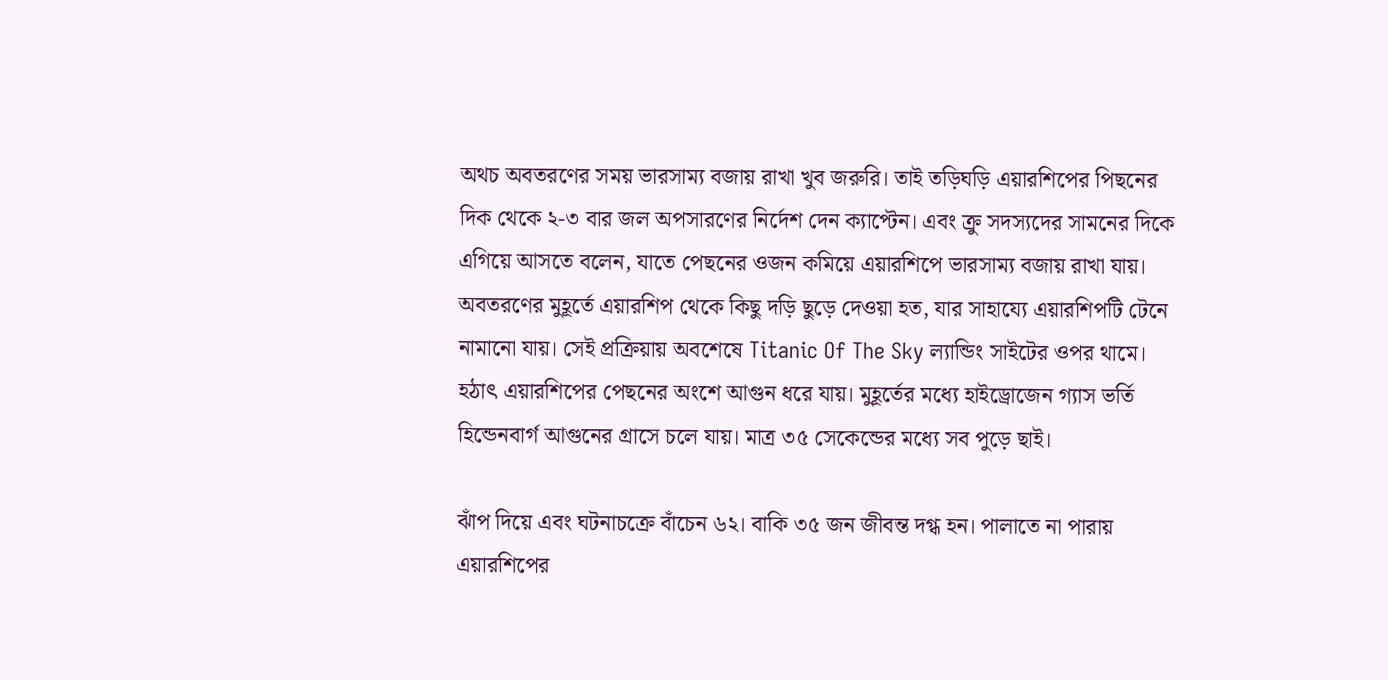অথচ অবতরণের সময় ভারসাম্য বজায় রাখা খুব জরুরি। তাই তড়িঘড়ি এয়ারশিপের পিছনের দিক থেকে ২-৩ বার জল অপসারণের নির্দেশ দেন ক্যাপ্টেন। এবং ক্রু সদস্যদের সামনের দিকে এগিয়ে আসতে বলেন, যাতে পেছনের ওজন কমিয়ে এয়ারশিপে ভারসাম্য বজায় রাখা যায়। অবতরণের মুহূর্তে এয়ারশিপ থেকে কিছু দড়ি ছুড়ে দেওয়া হত, যার সাহায্যে এয়ারশিপটি টেনে নামানো যায়। সেই প্রক্রিয়ায় অবশেষে Titanic Of The Sky ল্যান্ডিং সাইটের ওপর থামে। হঠাৎ এয়ারশিপের পেছনের অংশে আগুন ধরে যায়। মুহূর্তের মধ্যে হাইড্রোজেন গ্যাস ভর্তি হিন্ডেনবার্গ আগুনের গ্রাসে চলে যায়। মাত্র ৩৫ সেকেন্ডের মধ্যে সব পুড়ে ছাই।

ঝাঁপ দিয়ে এবং ঘটনাচক্রে বাঁচেন ৬২। বাকি ৩৫ জন জীবন্ত দগ্ধ হন। পালাতে না পারায় এয়ারশিপের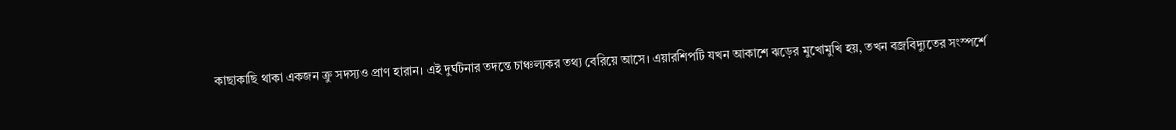কাছাকাছি থাকা একজন ক্রু সদস্যও প্রাণ হারান। এই দুর্ঘটনার তদন্তে চাঞ্চল্যকর তথ্য বেরিয়ে আসে। এয়ারশিপটি যখন আকাশে ঝড়ের মুখোমুখি হয়, তখন বজ্রবিদ্যুতের সংস্পর্শে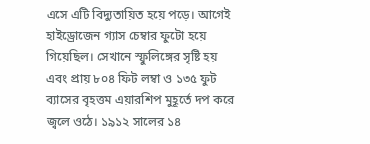এসে এটি বিদ্যুতায়িত হয়ে পড়ে। আগেই হাইড্রোজেন গ্যাস চেম্বার ফুটো হয়ে গিয়েছিল। সেখানে স্ফুলিঙ্গের সৃষ্টি হয় এবং প্রায় ৮০৪ ফিট লম্বা ও ১৩৫ ফুট ব্যাসের বৃহত্তম এয়ারশিপ মুহূর্তে দপ করে জ্বলে ওঠে। ১৯১২ সালের ১৪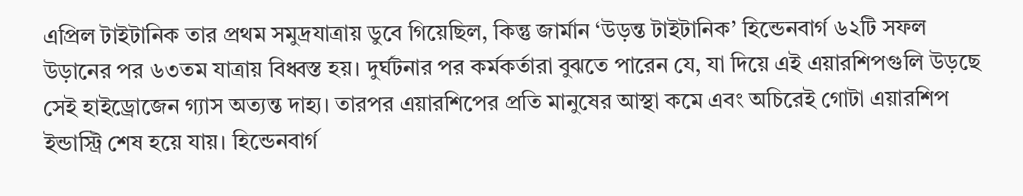এপ্রিল টাইটানিক তার প্রথম সমুদ্রযাত্রায় ডুবে গিয়েছিল, কিন্তু জার্মান ‘উড়ন্ত টাইটানিক’ হিন্ডেনবার্গ ৬২টি সফল উড়ানের পর ৬৩তম যাত্রায় বিধ্বস্ত হয়। দুর্ঘটনার পর কর্মকর্তারা বুঝতে পারেন যে, যা দিয়ে এই এয়ারশিপগুলি উড়ছে সেই হাইড্রোজেন গ্যাস অত্যন্ত দাহ্য। তারপর এয়ারশিপের প্রতি মানুষের আস্থা কমে এবং অচিরেই গোটা এয়ারশিপ ইন্ডাস্ট্রি শেষ হয়ে যায়। হিন্ডেনবার্গ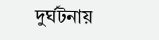দুর্ঘটনায়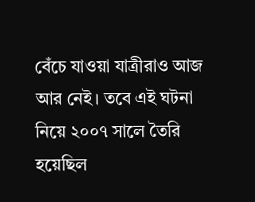বেঁচে যাওয়া যাত্রীরাও আজ আর নেই। তবে এই ঘটনা নিয়ে ২০০৭ সালে তৈরি হয়েছিল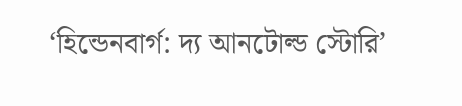‘হিন্ডেনবার্গ: দ্য আনটোল্ড স্টোরি’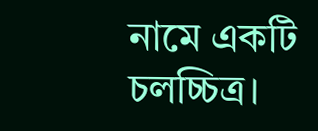নামে একটি চলচ্চিত্র।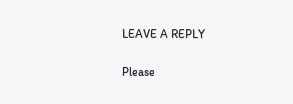LEAVE A REPLY

Please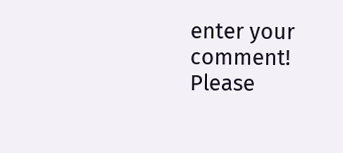enter your comment!
Please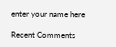enter your name here

Recent Comments